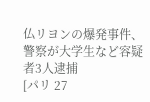仏リヨンの爆発事件、警察が大学生など容疑者3人逮捕
[パリ 27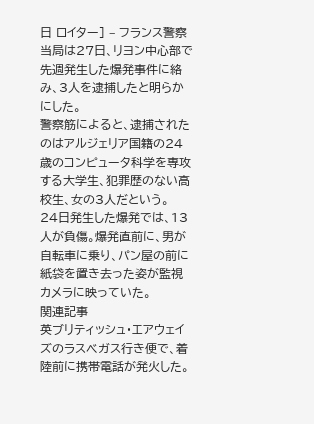日 ロイター] – フランス警察当局は27日、リヨン中心部で先週発生した爆発事件に絡み、3人を逮捕したと明らかにした。
警察筋によると、逮捕されたのはアルジェリア国籍の24歳のコンピュータ科学を専攻する大学生、犯罪歴のない高校生、女の3人だという。
24日発生した爆発では、13人が負傷。爆発直前に、男が自転車に乗り、パン屋の前に紙袋を置き去った姿が監視カメラに映っていた。
関連記事
英ブリティッシュ・エアウェイズのラスベガス行き便で、着陸前に携帯電話が発火した。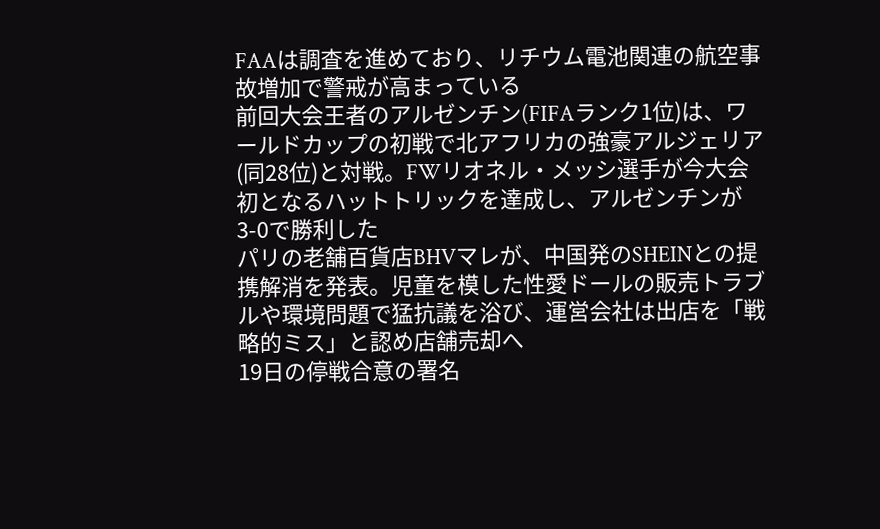FAAは調査を進めており、リチウム電池関連の航空事故増加で警戒が高まっている
前回大会王者のアルゼンチン(FIFAランク1位)は、ワールドカップの初戦で北アフリカの強豪アルジェリア(同28位)と対戦。FWリオネル・メッシ選手が今大会初となるハットトリックを達成し、アルゼンチンが3-0で勝利した
パリの老舗百貨店BHVマレが、中国発のSHEINとの提携解消を発表。児童を模した性愛ドールの販売トラブルや環境問題で猛抗議を浴び、運営会社は出店を「戦略的ミス」と認め店舗売却へ
19日の停戦合意の署名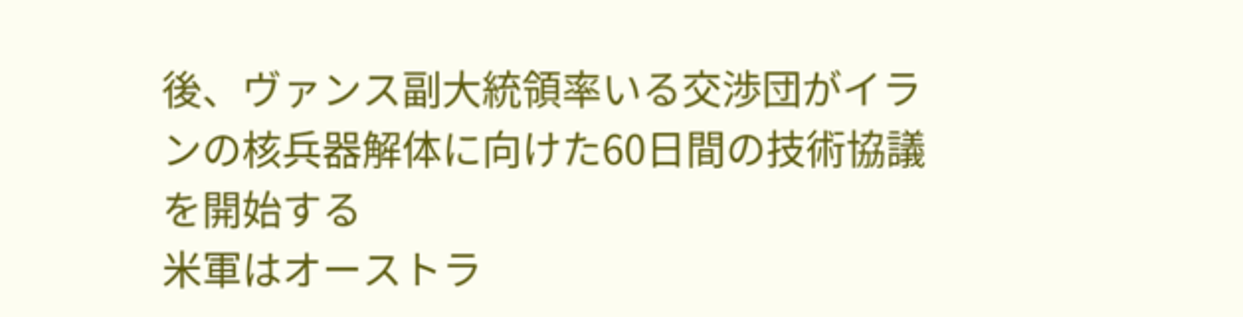後、ヴァンス副大統領率いる交渉団がイランの核兵器解体に向けた60日間の技術協議を開始する
米軍はオーストラ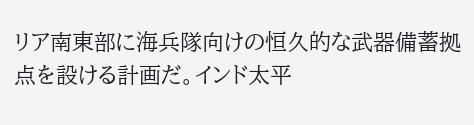リア南東部に海兵隊向けの恒久的な武器備蓄拠点を設ける計画だ。インド太平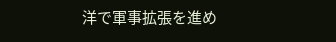洋で軍事拡張を進め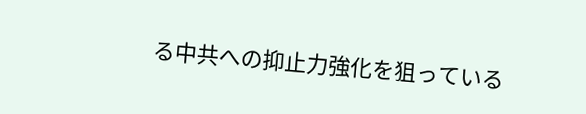る中共への抑止力強化を狙っている